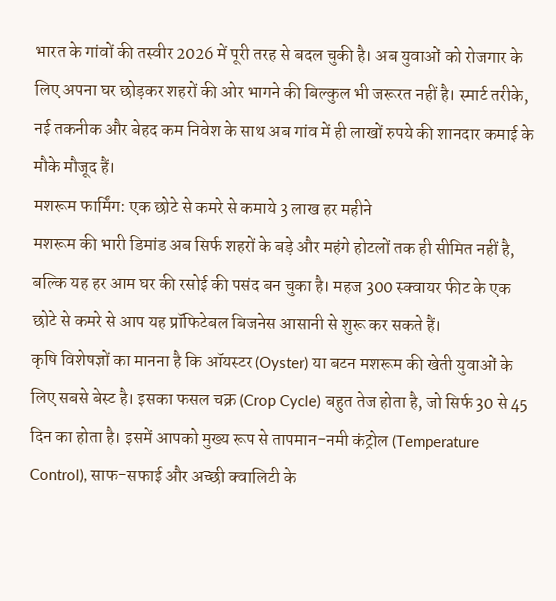भारत के गांवों की तस्वीर 2026 में पूरी तरह से बदल चुकी है। अब युवाओं को रोजगार के लिए अपना घर छोड़कर शहरों की ओर भागने की बिल्कुल भी जरूरत नहीं है। स्मार्ट तरीके, नई तकनीक और बेहद कम निवेश के साथ अब गांव में ही लाखों रुपये की शानदार कमाई के मौके मौजूद हैं।
मशरूम फार्मिंग: एक छोटे से कमरे से कमाये 3 लाख हर महीने
मशरूम की भारी डिमांड अब सिर्फ शहरों के बड़े और महंगे होटलों तक ही सीमित नहीं है, बल्कि यह हर आम घर की रसोई की पसंद बन चुका है। महज 300 स्क्वायर फीट के एक छोटे से कमरे से आप यह प्रॉफिटेबल बिजनेस आसानी से शुरू कर सकते हैं।
कृषि विशेषज्ञों का मानना है कि ऑयस्टर (Oyster) या बटन मशरूम की खेती युवाओं के लिए सबसे बेस्ट है। इसका फसल चक्र (Crop Cycle) बहुत तेज होता है, जो सिर्फ 30 से 45 दिन का होता है। इसमें आपको मुख्य रूप से तापमान-नमी कंट्रोल (Temperature Control), साफ-सफाई और अच्छी क्वालिटी के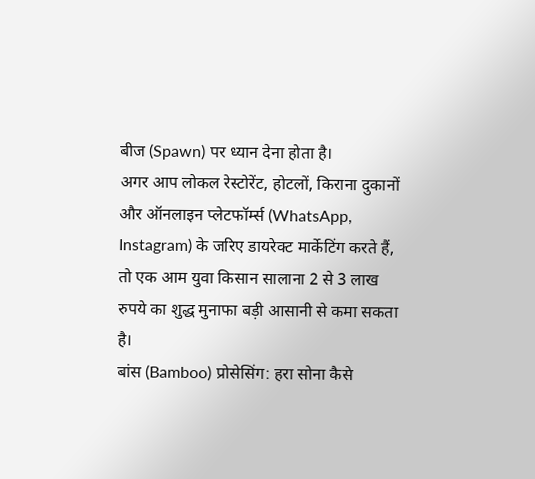बीज (Spawn) पर ध्यान देना होता है।
अगर आप लोकल रेस्टोरेंट, होटलों, किराना दुकानों और ऑनलाइन प्लेटफॉर्म्स (WhatsApp, Instagram) के जरिए डायरेक्ट मार्केटिंग करते हैं, तो एक आम युवा किसान सालाना 2 से 3 लाख रुपये का शुद्ध मुनाफा बड़ी आसानी से कमा सकता है।
बांस (Bamboo) प्रोसेसिंग: हरा सोना कैसे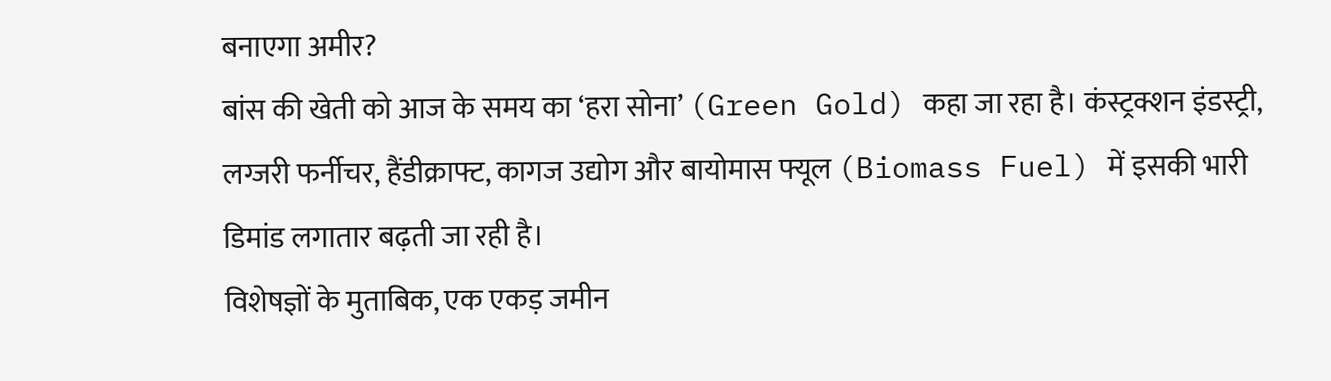बनाएगा अमीर?
बांस की खेती को आज के समय का ‘हरा सोना’ (Green Gold) कहा जा रहा है। कंस्ट्रक्शन इंडस्ट्री, लग्जरी फर्नीचर, हैंडीक्राफ्ट, कागज उद्योग और बायोमास फ्यूल (Biomass Fuel) में इसकी भारी डिमांड लगातार बढ़ती जा रही है।
विशेषज्ञों के मुताबिक, एक एकड़ जमीन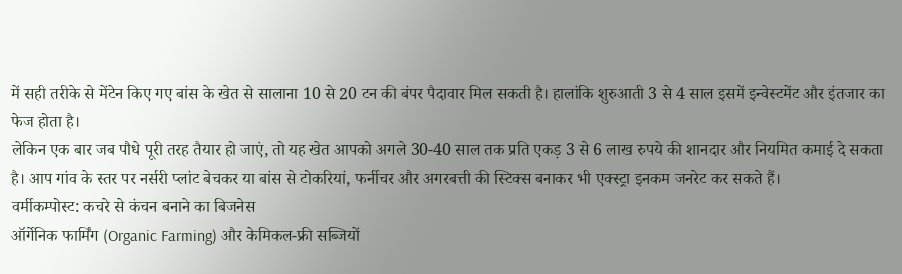में सही तरीके से मेंटेन किए गए बांस के खेत से सालाना 10 से 20 टन की बंपर पैदावार मिल सकती है। हालांकि शुरुआती 3 से 4 साल इसमें इन्वेस्टमेंट और इंतजार का फेज होता है।
लेकिन एक बार जब पौधे पूरी तरह तैयार हो जाएं, तो यह खेत आपको अगले 30-40 साल तक प्रति एकड़ 3 से 6 लाख रुपये की शानदार और नियमित कमाई दे सकता है। आप गांव के स्तर पर नर्सरी प्लांट बेचकर या बांस से टोकरियां, फर्नीचर और अगरबत्ती की स्टिक्स बनाकर भी एक्स्ट्रा इनकम जनरेट कर सकते हैं।
वर्मीकम्पोस्ट: कचरे से कंचन बनाने का बिजनेस
ऑर्गेनिक फार्मिंग (Organic Farming) और केमिकल-फ्री सब्जियों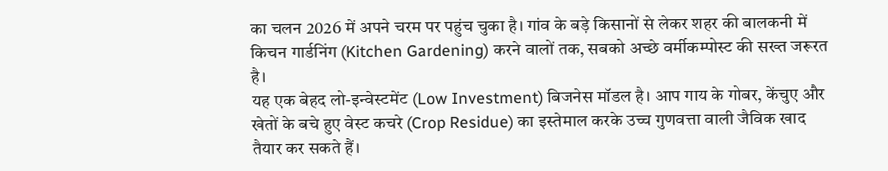का चलन 2026 में अपने चरम पर पहुंच चुका है। गांव के बड़े किसानों से लेकर शहर की बालकनी में किचन गार्डनिंग (Kitchen Gardening) करने वालों तक, सबको अच्छे वर्मीकम्पोस्ट की सख्त जरूरत है।
यह एक बेहद लो-इन्वेस्टमेंट (Low Investment) बिजनेस मॉडल है। आप गाय के गोबर, केंचुए और खेतों के बचे हुए वेस्ट कचरे (Crop Residue) का इस्तेमाल करके उच्च गुणवत्ता वाली जैविक खाद तैयार कर सकते हैं।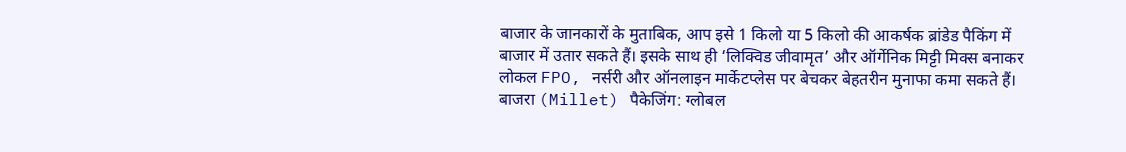बाजार के जानकारों के मुताबिक, आप इसे 1 किलो या 5 किलो की आकर्षक ब्रांडेड पैकिंग में बाजार में उतार सकते हैं। इसके साथ ही ‘लिक्विड जीवामृत’ और ऑर्गेनिक मिट्टी मिक्स बनाकर लोकल FPO, नर्सरी और ऑनलाइन मार्केटप्लेस पर बेचकर बेहतरीन मुनाफा कमा सकते हैं।
बाजरा (Millet) पैकेजिंग: ग्लोबल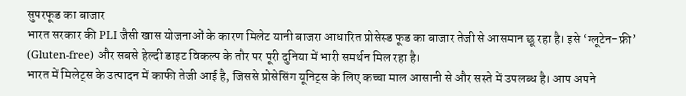सुपरफूड का बाजार
भारत सरकार की PLI जैसी खास योजनाओं के कारण मिलेट यानी बाजरा आधारित प्रोसेस्ड फूड का बाजार तेजी से आसमान छू रहा है। इसे ‘ग्लूटेन-फ्री’ (Gluten-free) और सबसे हेल्दी डाइट विकल्प के तौर पर पूरी दुनिया में भारी समर्थन मिल रहा है।
भारत में मिलेट्स के उत्पादन में काफी तेजी आई है, जिससे प्रोसेसिंग यूनिट्स के लिए कच्चा माल आसानी से और सस्ते में उपलब्ध है। आप अपने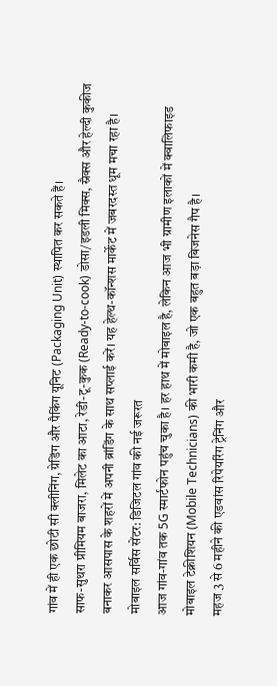गांव में ही एक छोटी सी क्लीनिंग, ग्रेडिंग और पैकिंग यूनिट (Packaging Unit) स्थापित कर सकते हैं।
साफ-सुथरा प्रीमियम बाजरा, मिलेट का आटा, रेडी-टू-कुक (Ready-to-cook) डोसा/इडली मिक्स, स्नैक्स और हेल्दी कुकीज बनाकर आसपास के शहरों में अपनी ब्रांडिंग के साथ सप्लाई करें। यह हेल्थ-कॉन्शस मार्केट में जबरदस्त धूम मचा रहा है।
मोबाइल सर्विस सेंटर: डिजिटल गांव की नई जरूरत
आज गांव-गांव तक 5G स्मार्टफोन पहुंच चुका है। हर हाथ में मोबाइल है, लेकिन आज भी ग्रामीण इलाकों में क्वालिफाइड मोबाइल टेक्नीशियन (Mobile Technicians) की भारी कमी है, जो एक बहुत बड़ा बिजनेस गैप है।
महज 3 से 6 महीने की एडवांस रिपेयरिंग ट्रेनिंग और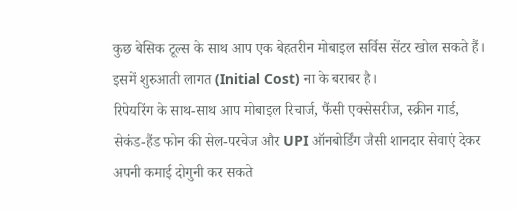कुछ बेसिक टूल्स के साथ आप एक बेहतरीन मोबाइल सर्विस सेंटर खोल सकते हैं। इसमें शुरुआती लागत (Initial Cost) ना के बराबर है।
रिपेयरिंग के साथ-साथ आप मोबाइल रिचार्ज, फैंसी एक्सेसरीज, स्क्रीन गार्ड, सेकंड-हैंड फोन की सेल-परचेज और UPI ऑनबोर्डिंग जैसी शानदार सेवाएं देकर अपनी कमाई दोगुनी कर सकते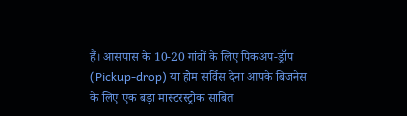हैं। आसपास के 10-20 गांवों के लिए पिकअप-ड्रॉप (Pickup-drop) या होम सर्विस देना आपके बिजनेस के लिए एक बड़ा मास्टरस्ट्रोक साबित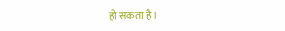हो सकता है।